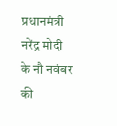प्रधानमंत्री नरेंद्र मोदी के नौ नवंबर की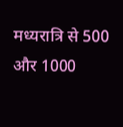मध्यरात्रि से 500 और 1000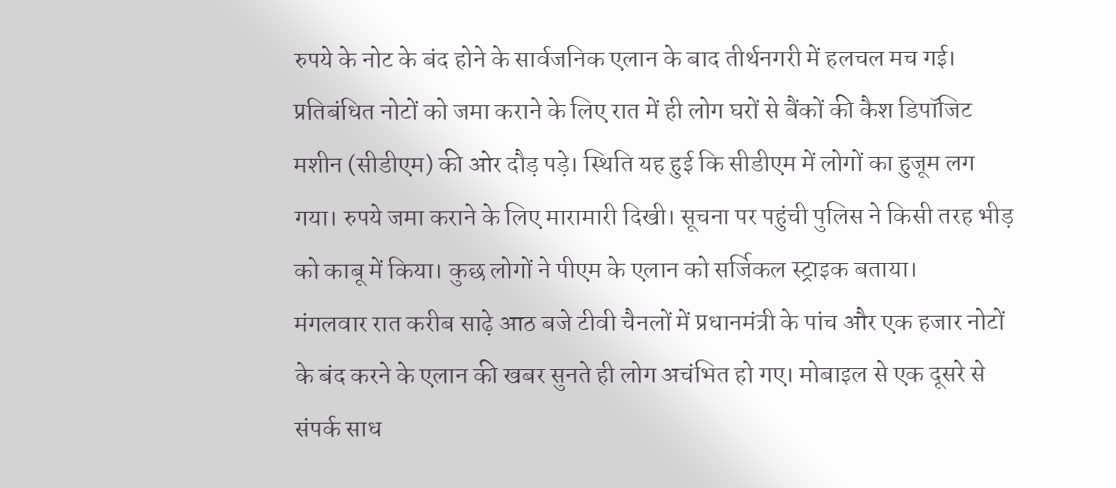रुपये के नोट के बंद होने के सार्वजनिक एलान के बाद तीर्थनगरी में हलचल मच गई। प्रतिबंधित नोटों को जमा कराने के लिए रात में ही लोग घरों से बैंकों की कैश डिपॉजिट मशीन (सीडीएम) की ओर दौड़ पड़े। स्थिति यह हुई कि सीडीएम में लोगों का हुजूम लग गया। रुपये जमा कराने के लिए मारामारी दिखी। सूचना पर पहुंची पुलिस ने किसी तरह भीड़ को काबू में किया। कुछ लोगों ने पीएम के एलान को सर्जिकल स्ट्राइक बताया।
मंगलवार रात करीब साढ़े आठ बजे टीवी चैनलों में प्रधानमंत्री के पांच और एक हजार नोटों के बंद करने के एलान की खबर सुनते ही लोग अचंभित हो गए। मोबाइल से एक दूसरे से संपर्क साध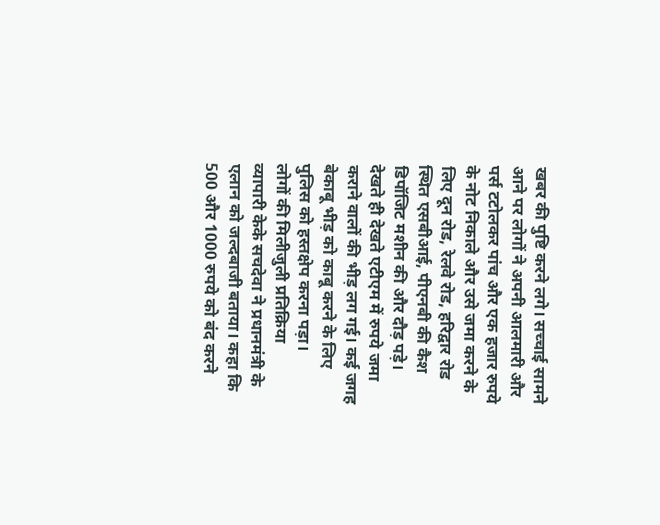खबर की पुष्टि करने लगे। सच्चाई सामने आने पर लोगों ने अपनी आलमारी और पर्स टटोलकर पांच और एक हजार रुपये के नोट निकाले और उसे जमा करने के लिए दून रोड, रेलवे रोड, हरिद्वार रोड स्थित एसबीआई, पीएनबी की कैश डिपॉजिट मशीन की और दौड़ पड़े। देखते ही देखते एटीएम में रुपये जमा कराने वालों की भीड़ लग गई। कई जगह बेकाबू भीड़ को काबू करने के लिए पुलिस को हस्तक्षेप करना पड़ा।
लोगों की मिलीजुली प्रतिक्रिया
व्यापारी केके सचदेवा ने प्रधानमंत्री के एलान को जल्दबाजी बताया। कहा कि 500 और 1000 रुपये को बंद करने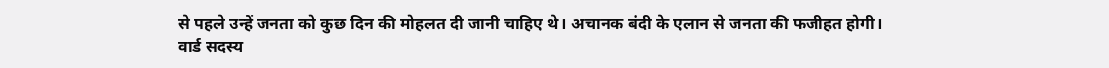से पहले उन्हें जनता को कुछ दिन की मोहलत दी जानी चाहिए थे। अचानक बंदी के एलान से जनता की फजीहत होगी।
वार्ड सदस्य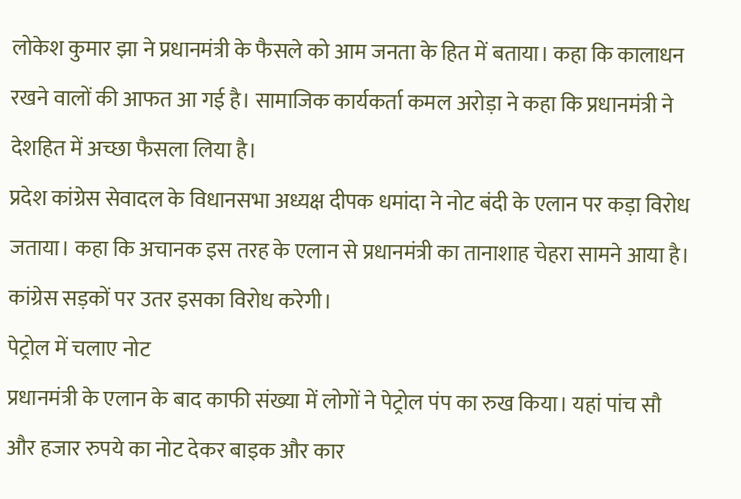लोकेश कुमार झा ने प्रधानमंत्री के फैसले को आम जनता के हित में बताया। कहा कि कालाधन रखने वालों की आफत आ गई है। सामाजिक कार्यकर्ता कमल अरोड़ा ने कहा कि प्रधानमंत्री ने देशहित में अच्छा फैसला लिया है।
प्रदेश कांग्रेस सेवादल के विधानसभा अध्यक्ष दीपक धमांदा ने नोट बंदी के एलान पर कड़ा विरोध जताया। कहा कि अचानक इस तरह के एलान से प्रधानमंत्री का तानाशाह चेहरा सामने आया है। कांग्रेस सड़कों पर उतर इसका विरोध करेगी।
पेट्रोल में चलाए नोट
प्रधानमंत्री के एलान के बाद काफी संख्या में लोगों ने पेट्रोल पंप का रुख किया। यहां पांच सौ और हजार रुपये का नोट देकर बाइक और कार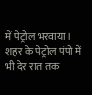में पेट्रोल भरवाया। शहर के पेट्रोल पंपो में भी देर रात तक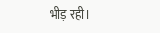भीड़ रही।